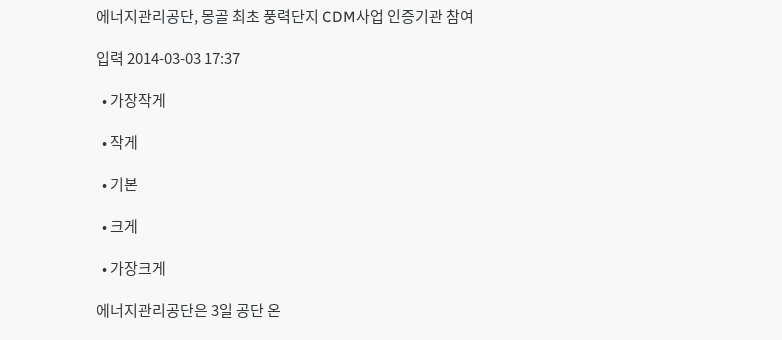에너지관리공단, 몽골 최초 풍력단지 CDM사업 인증기관 참여

입력 2014-03-03 17:37

  • 가장작게

  • 작게

  • 기본

  • 크게

  • 가장크게

에너지관리공단은 3일 공단 온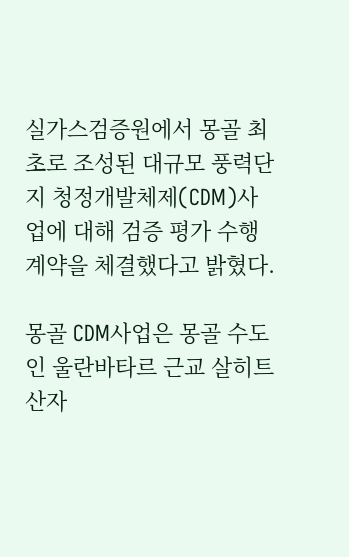실가스검증원에서 몽골 최초로 조성된 대규모 풍력단지 청정개발체제(CDM)사업에 대해 검증 평가 수행 계약을 체결했다고 밝혔다.

몽골 CDM사업은 몽골 수도인 울란바타르 근교 살히트 산자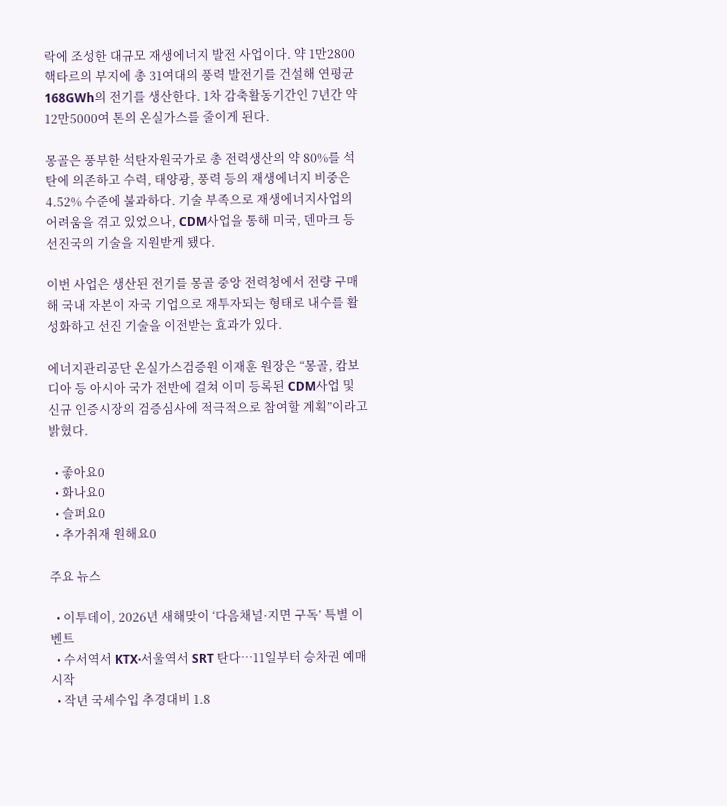락에 조성한 대규모 재생에너지 발전 사업이다. 약 1만2800핵타르의 부지에 총 31여대의 풍력 발전기를 건설해 연평균 168GWh의 전기를 생산한다. 1차 감축활동기간인 7년간 약 12만5000여 톤의 온실가스를 줄이게 된다.

몽골은 풍부한 석탄자원국가로 총 전력생산의 약 80%를 석탄에 의존하고 수력, 태양광, 풍력 등의 재생에너지 비중은 4.52% 수준에 불과하다. 기술 부족으로 재생에너지사업의 어려움을 겪고 있었으나, CDM사업을 통해 미국, 덴마크 등 선진국의 기술을 지원받게 됐다.

이번 사업은 생산된 전기를 몽골 중앙 전력청에서 전량 구매해 국내 자본이 자국 기업으로 재투자되는 형태로 내수를 활성화하고 선진 기술을 이전받는 효과가 있다.

에너지관리공단 온실가스검증원 이재훈 원장은 “몽골, 캄보디아 등 아시아 국가 전반에 걸쳐 이미 등록된 CDM사업 및 신규 인증시장의 검증심사에 적극적으로 참여할 계획”이라고 밝혔다.

  • 좋아요0
  • 화나요0
  • 슬퍼요0
  • 추가취재 원해요0

주요 뉴스

  • 이투데이, 2026년 새해맞이 ‘다음채널·지면 구독’ 특별 이벤트
  • 수서역서 KTX·서울역서 SRT 탄다…11일부터 승차권 예매 시작
  • 작년 국세수입 추경대비 1.8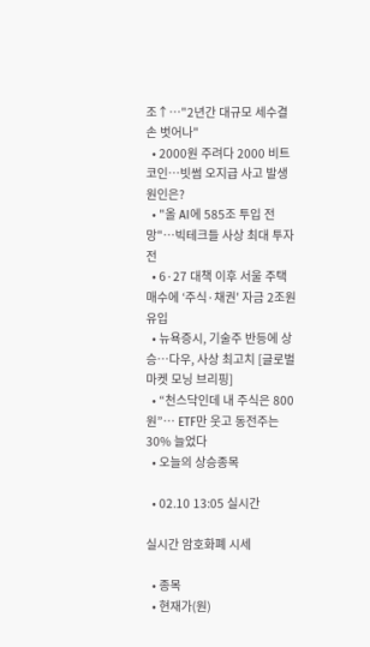조↑…"2년간 대규모 세수결손 벗어나"
  • 2000원 주려다 2000 비트코인…빗썸 오지급 사고 발생 원인은?
  • "올 AI에 585조 투입 전망"…빅테크들 사상 최대 투자전
  • 6·27 대책 이후 서울 주택 매수에 ‘주식·채권' 자금 2조원 유입
  • 뉴욕증시, 기술주 반등에 상승…다우, 사상 최고치 [글로벌마켓 모닝 브리핑]
  • “천스닥인데 내 주식은 800원”⋯ ETF만 웃고 동전주는 30% 늘었다
  • 오늘의 상승종목

  • 02.10 13:05 실시간

실시간 암호화폐 시세

  • 종목
  • 현재가(원)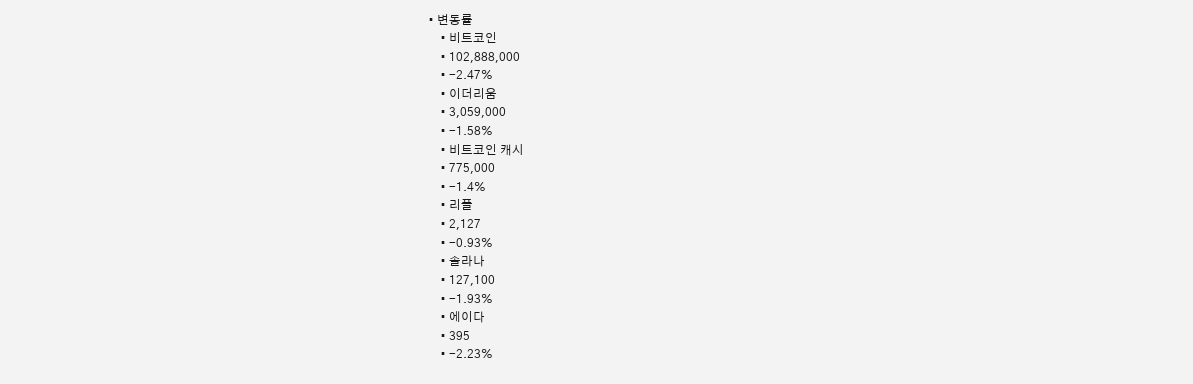• 변동률
    • 비트코인
    • 102,888,000
    • -2.47%
    • 이더리움
    • 3,059,000
    • -1.58%
    • 비트코인 캐시
    • 775,000
    • -1.4%
    • 리플
    • 2,127
    • -0.93%
    • 솔라나
    • 127,100
    • -1.93%
    • 에이다
    • 395
    • -2.23%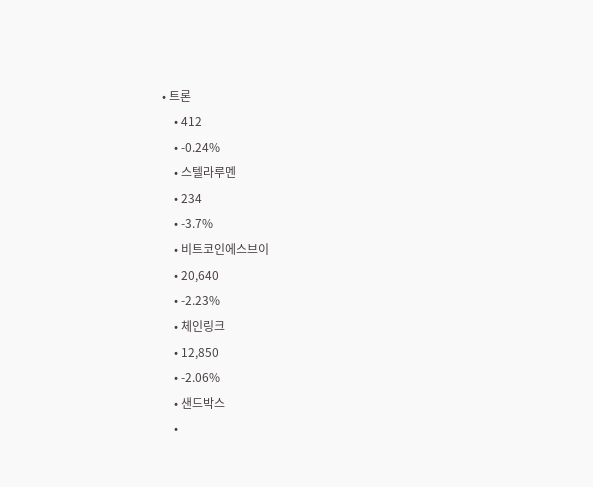• 트론
    • 412
    • -0.24%
    • 스텔라루멘
    • 234
    • -3.7%
    • 비트코인에스브이
    • 20,640
    • -2.23%
    • 체인링크
    • 12,850
    • -2.06%
    • 샌드박스
    •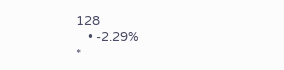128
    • -2.29%
*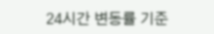24시간 변동률 기준